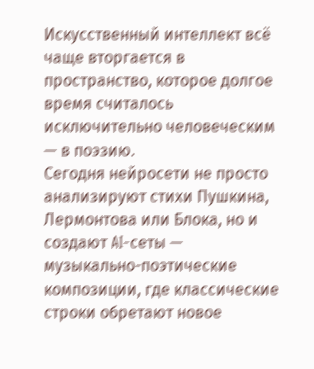Искусственный интеллект всё чаще вторгается в пространство, которое долгое время считалось исключительно человеческим — в поэзию.
Сегодня нейросети не просто анализируют стихи Пушкина, Лермонтова или Блока, но и создают AI-сеты — музыкально-поэтические композиции, где классические строки обретают новое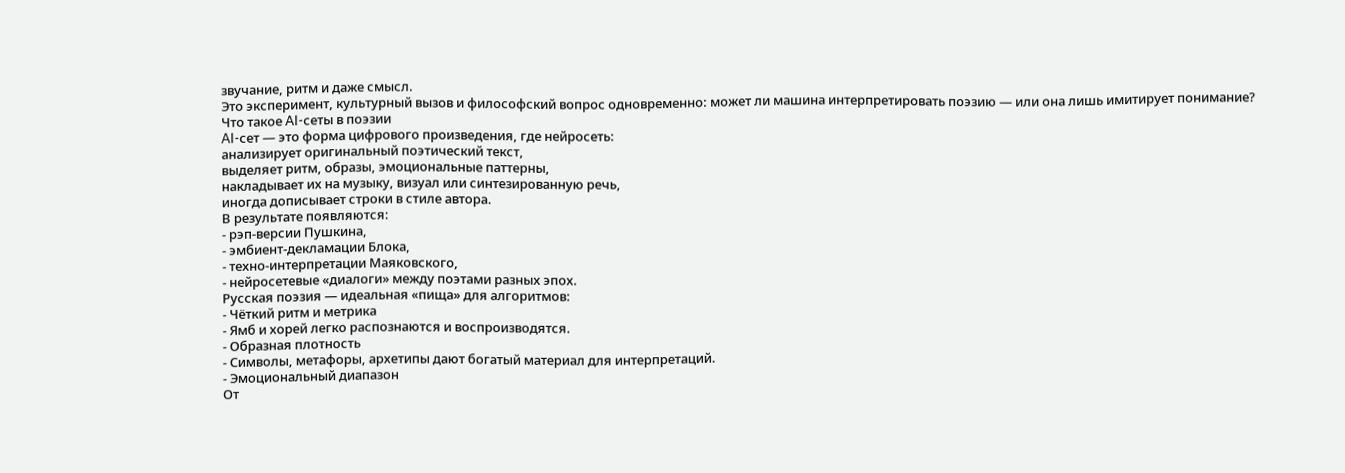звучание, ритм и даже смысл.
Это эксперимент, культурный вызов и философский вопрос одновременно: может ли машина интерпретировать поэзию — или она лишь имитирует понимание?
Что такое AI-сеты в поэзии
AI-сет — это форма цифрового произведения, где нейросеть:
анализирует оригинальный поэтический текст,
выделяет ритм, образы, эмоциональные паттерны,
накладывает их на музыку, визуал или синтезированную речь,
иногда дописывает строки в стиле автора.
В результате появляются:
- рэп-версии Пушкина,
- эмбиент-декламации Блока,
- техно-интерпретации Маяковского,
- нейросетевые «диалоги» между поэтами разных эпох.
Русская поэзия — идеальная «пища» для алгоритмов:
- Чёткий ритм и метрика
- Ямб и хорей легко распознаются и воспроизводятся.
- Образная плотность
- Символы, метафоры, архетипы дают богатый материал для интерпретаций.
- Эмоциональный диапазон
От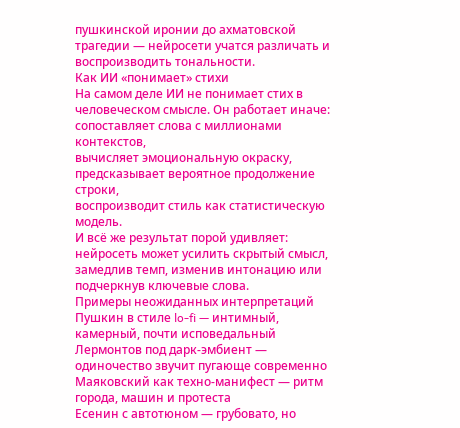пушкинской иронии до ахматовской трагедии — нейросети учатся различать и воспроизводить тональности.
Как ИИ «понимает» стихи
На самом деле ИИ не понимает стих в человеческом смысле. Он работает иначе:
сопоставляет слова с миллионами контекстов,
вычисляет эмоциональную окраску,
предсказывает вероятное продолжение строки,
воспроизводит стиль как статистическую модель.
И всё же результат порой удивляет:
нейросеть может усилить скрытый смысл, замедлив темп, изменив интонацию или подчеркнув ключевые слова.
Примеры неожиданных интерпретаций
Пушкин в стиле lo-fi — интимный, камерный, почти исповедальный
Лермонтов под дарк-эмбиент — одиночество звучит пугающе современно
Маяковский как техно-манифест — ритм города, машин и протеста
Есенин с автотюном — грубовато, но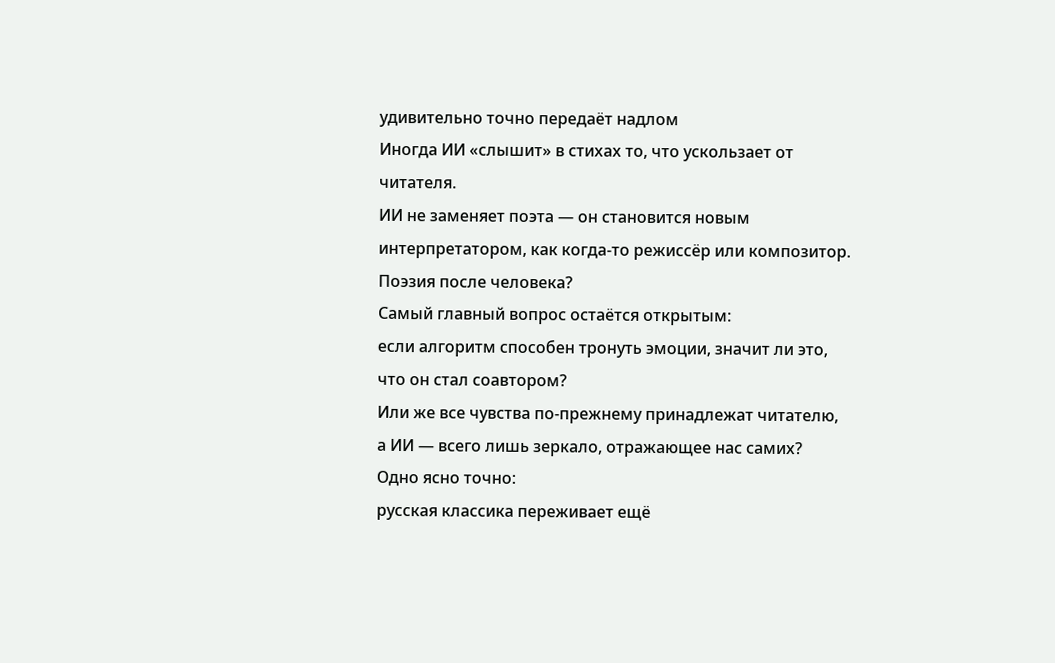удивительно точно передаёт надлом
Иногда ИИ «слышит» в стихах то, что ускользает от читателя.
ИИ не заменяет поэта — он становится новым интерпретатором, как когда-то режиссёр или композитор.
Поэзия после человека?
Самый главный вопрос остаётся открытым:
если алгоритм способен тронуть эмоции, значит ли это, что он стал соавтором?
Или же все чувства по-прежнему принадлежат читателю, а ИИ — всего лишь зеркало, отражающее нас самих?
Одно ясно точно:
русская классика переживает ещё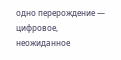одно перерождение — цифровое, неожиданное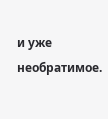и уже необратимое.